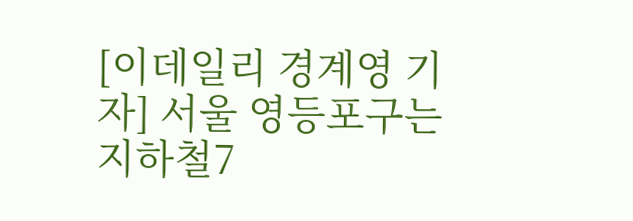[이데일리 경계영 기자] 서울 영등포구는 지하철7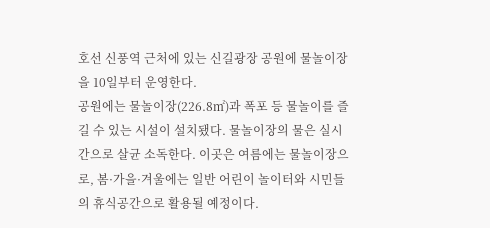호선 신풍역 근처에 있는 신길광장 공원에 물놀이장을 10일부터 운영한다.
공원에는 물놀이장(226.8㎡)과 폭포 등 물놀이를 즐길 수 있는 시설이 설치됐다. 물놀이장의 물은 실시간으로 살균 소독한다. 이곳은 여름에는 물놀이장으로, 봄·가을·겨울에는 일반 어린이 놀이터와 시민들의 휴식공간으로 활용될 예정이다.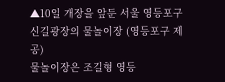▲10일 개장을 앞둔 서울 영등포구 신길광장의 물놀이장 (영등포구 제공)
물놀이장은 조길형 영등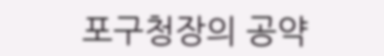포구청장의 공약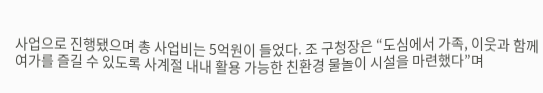사업으로 진행됐으며 총 사업비는 5억원이 들었다. 조 구청장은 “도심에서 가족, 이웃과 함께 여가를 즐길 수 있도록 사계절 내내 활용 가능한 친환경 물놀이 시설을 마련했다”며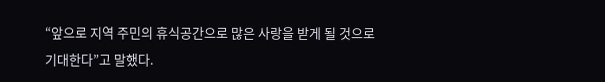“앞으로 지역 주민의 휴식공간으로 많은 사랑을 받게 될 것으로 기대한다”고 말했다.